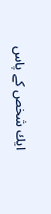ايك شخص كے پاس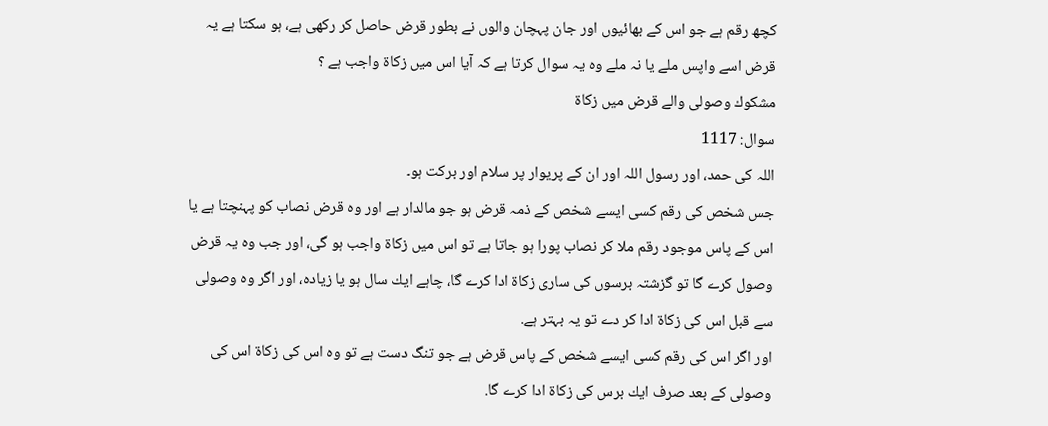كچھ رقم ہے جو اس كے بھائيوں اور جان پہچان والوں نے بطور قرض حاصل كر ركھى ہے، ہو سكتا ہے يہ قرض اسے واپس ملے يا نہ ملے وہ يہ سوال كرتا ہے كہ آيا اس ميں زكاۃ واجب ہے ؟
مشكوك وصولى والے قرض ميں زكاۃ
سوال: 1117
اللہ کی حمد، اور رسول اللہ اور ان کے پریوار پر سلام اور برکت ہو۔
جس شخص كى رقم كسى ايسے شخص كے ذمہ قرض ہو جو مالدار ہے اور وہ قرض نصاب كو پہنچتا ہے يا اس كے پاس موجود رقم ملا كر نصاب پورا ہو جاتا ہے تو اس ميں زكاۃ واجب ہو گى، اور جب وہ يہ قرض وصول كرے گا تو گزشتہ برسوں كى سارى زكاۃ ادا كرے گا، چاہے ايك سال ہو يا زيادہ، اور اگر وہ وصولى سے قبل اس كى زكاۃ ادا كر دے تو يہ بہتر ہے.
اور اگر اس كى رقم كسى ايسے شخص كے پاس قرض ہے جو تنگ دست ہے تو وہ اس كى زكاۃ اس كى وصولى كے بعد صرف ايك برس كى زكاۃ ادا كرے گا.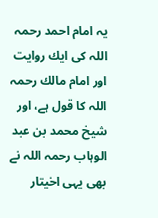يہ امام احمد رحمہ اللہ كى ايك روايت اور امام مالك رحمہ اللہ كا قول ہے، اور شيخ محمد بن عبد الوہاب رحمہ اللہ نے بھى يہى اخيتار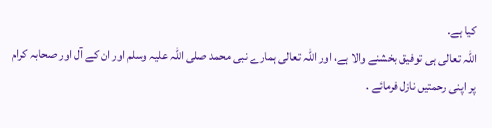كيا ہے.
اللہ تعالى ہى توفيق بخشنے والا ہے، اور اللہ تعالى ہمارے نبى محمد صلى اللہ عليہ وسلم اور ان كے آل اور صحابہ كرام پر اپنى رحمتيں نازل فرمائے .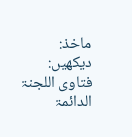ماخذ:
ديكھيں: فتاوى اللجنۃ الدائمۃ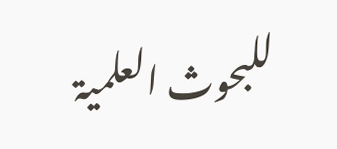للبحوث العلميۃ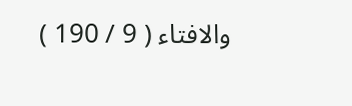والافتاء ( 9 / 190 )